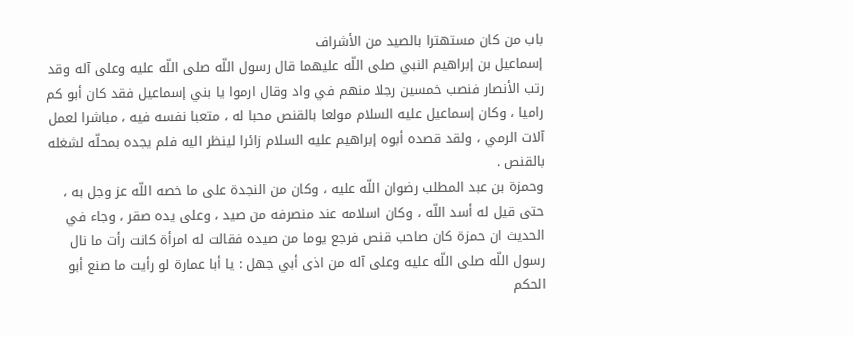باب من كان مستهترا بالصيد من الأشراف
إسماعيل بن إبراهيم النبي صلى اللّه عليهما قال رسول اللّه صلى اللّه عليه وعلى آله وقد رتب الأنصار فنصب خمسين رجلا منهم في واد وقال ارموا يا بني إسماعيل فقد كان أبو كم راميا ، وكان إسماعيل عليه السلام مولعا بالقنص محبا له ، متعبا نفسه فيه ، مباشرا لعمل آلات الرمي ، ولقد قصده أبوه إبراهيم عليه السلام زائرا لينظر اليه فلم يجده بمحلّه لشغله بالقنص .
وحمزة بن عبد المطلب رضوان اللّه عليه ، وكان من النجدة على ما خصه اللّه عز وجل به ، حتى قيل له أسد اللّه ، وكان اسلامه عند منصرفه من صيد ، وعلى يده صقر ، وجاء في الحديث ان حمزة كان صاحب قنص فرجع يوما من صيده فقالت له امرأة كانت رأت ما نال رسول اللّه صلى اللّه عليه وعلى آله من اذى أبي جهل : يا أبا عمارة لو رأيت ما صنع أبو الحكم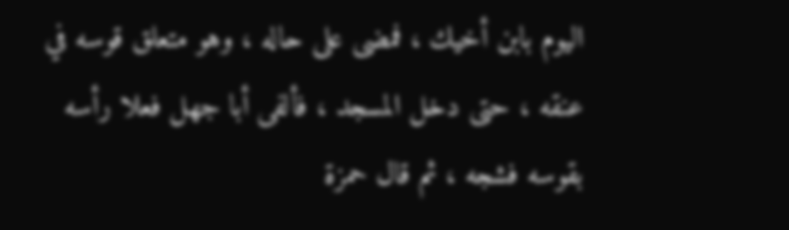اليوم بابن أخيك ، فمضى على حاله ، وهو متعلق قوسه في عنقه ، حتى دخل المسجد ، فألفى أبا جهل فعلا رأسه بقوسه فشجه ، ثم قال حمزة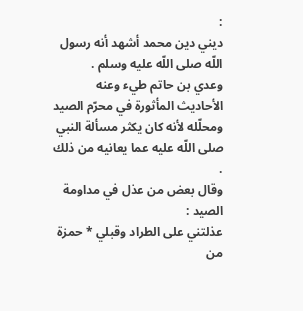:
ديني دين محمد أشهد أنه رسول اللّه صلى اللّه عليه وسلم .
وعدي بن حاتم طيء وعنه الأحاديث المأثورة في محرّم الصيد ومحلّله لأنه كان يكثر مسألة النبي صلى اللّه عليه عما يعانيه من ذلك .
وقال بعض من عذل في مداومة الصيد :
عذلتني على الطراد وقبلي * حمزة من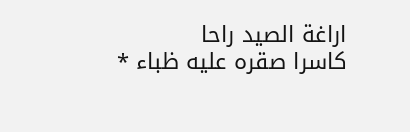اراغة الصيد راحا
كاسرا صقره عليه ظباء *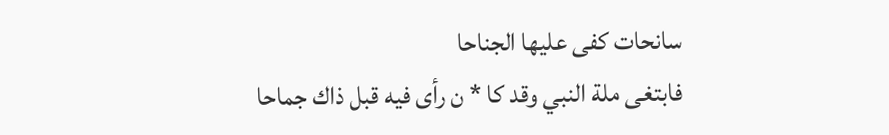سانحات كفى عليها الجناحا
فابتغى ملة النبي وقد كا * ن رأى فيه قبل ذاك جماحا